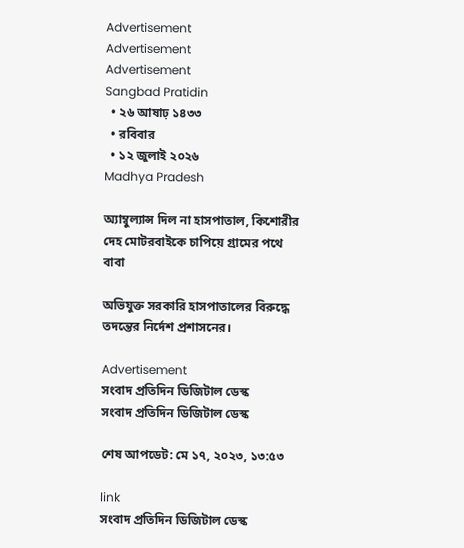Advertisement
Advertisement
Advertisement
Sangbad Pratidin
  • ২৬ আষাঢ় ১৪৩৩
  • রবিবার
  • ১২ জুলাই ২০২৬
Madhya Pradesh

অ্যাম্বুল্যান্স দিল না হাসপাতাল, কিশোরীর দেহ মোটরবাইকে চাপিয়ে গ্রামের পথে বাবা

অভিযুক্ত সরকারি হাসপাতালের বিরুদ্ধে তদন্তের নির্দেশ প্রশাসনের।

Advertisement
সংবাদ প্রতিদিন ডিজিটাল ডেস্ক
সংবাদ প্রতিদিন ডিজিটাল ডেস্ক

শেষ আপডেট: মে ১৭, ২০২৩, ১৩:৫৩

link
সংবাদ প্রতিদিন ডিজিটাল ডেস্ক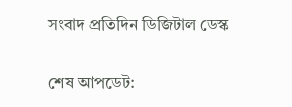সংবাদ প্রতিদিন ডিজিটাল ডেস্ক

শেষ আপডেট: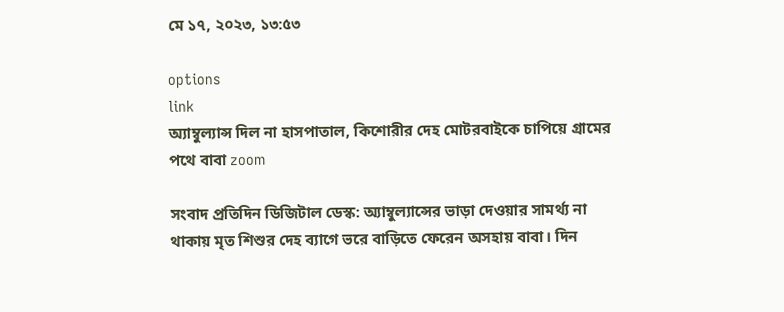মে ১৭, ২০২৩, ১৩:৫৩

options
link
অ্যাম্বুল্যান্স দিল না হাসপাতাল, কিশোরীর দেহ মোটরবাইকে চাপিয়ে গ্রামের পথে বাবা zoom

সংবাদ প্রতিদিন ডিজিটাল ডেস্ক: অ্যাম্বুল্যান্সের ভাড়া দেওয়ার সামর্থ্য না থাকায় মৃত শিশুর দেহ ব্যাগে ভরে বাড়িতে ফেরেন অসহায় বাবা। দিন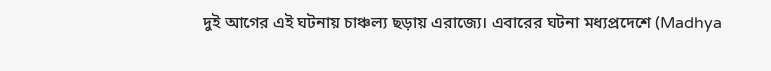দুই আগের এই ঘটনায় চাঞ্চল্য ছড়ায় এরাজ্যে। এবারের ঘটনা মধ্যপ্রদেশে (Madhya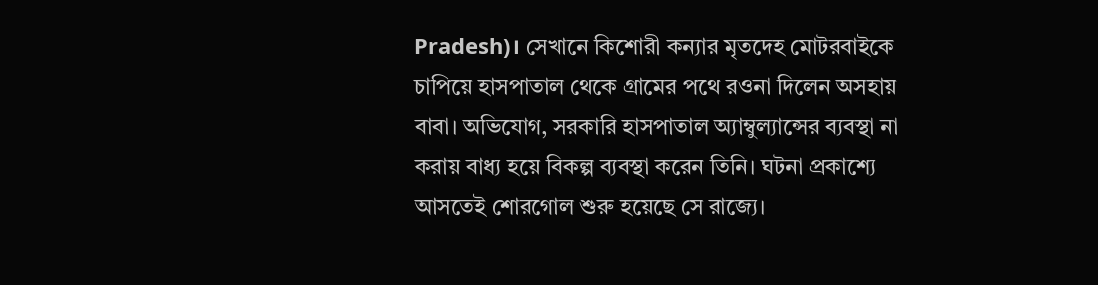Pradesh)। সেখানে কিশোরী কন্যার মৃতদেহ মোটরবাইকে চাপিয়ে হাসপাতাল থেকে গ্রামের পথে রওনা দিলেন অসহায় বাবা। অভিযোগ, সরকারি হাসপাতাল অ্যাম্বুল্যান্সের ব্যবস্থা না করায় বাধ্য হয়ে বিকল্প ব্যবস্থা করেন তিনি। ঘটনা প্রকাশ্যে আসতেই শোরগোল শুরু হয়েছে সে রাজ্যে।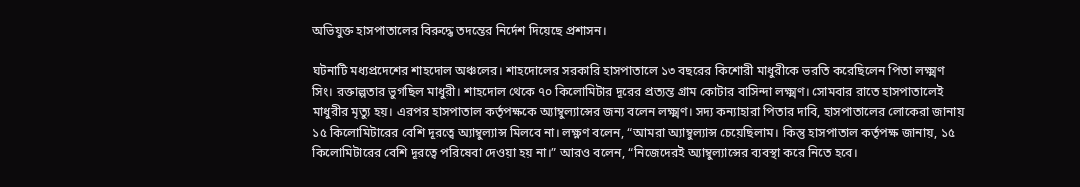অভিযুক্ত হাসপাতালের বিরুদ্ধে তদন্তের নির্দেশ দিয়েছে প্রশাসন।

ঘটনাটি মধ্যপ্রদেশের শাহদোল অঞ্চলের। শাহদোলের সরকারি হাসপাতালে ১৩ বছরের কিশোরী মাধুরীকে ভরতি করেছিলেন পিতা লক্ষ্মণ সিং। রক্তাল্পতার ভুগছিল মাধুরী। শাহদোল থেকে ৭০ কিলোমিটার দূরের প্রত্যন্ত গ্রাম কোটার বাসিন্দা লক্ষ্মণ। সোমবার রাতে হাসপাতালেই মাধুরীর মৃত্যু হয়। এরপর হাসপাতাল কর্তৃপক্ষকে অ্যাম্বুল্যান্সের জন্য বলেন লক্ষ্মণ। সদ্য কন্যাহারা পিতার দাবি, হাসপাতালের লোকেরা জানায় ১৫ কিলোমিটারের বেশি দূরত্বে অ্যাম্বুল্যান্স মিলবে না। লক্ষ্ণণ বলেন, “আমরা অ্যাম্বুল্যান্স চেয়েছিলাম। কিন্তু হাসপাতাল কর্তৃপক্ষ জানায়, ১৫ কিলোমিটারের বেশি দূরত্বে পরিষেবা দেওয়া হয় না।” আরও বলেন, “নিজেদেরই অ্যাম্বুল্যান্সের ব্যবস্থা করে নিতে হবে।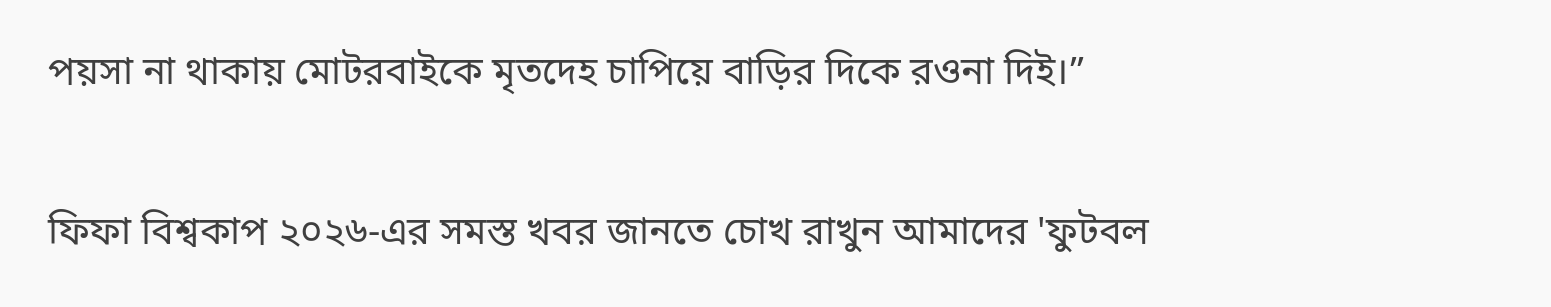পয়সা না থাকায় মোটরবাইকে মৃতদেহ চাপিয়ে বাড়ির দিকে রওনা দিই।”

ফিফা বিশ্বকাপ ২০২৬-এর সমস্ত খবর জানতে চোখ রাখুন আমাদের 'ফুটবল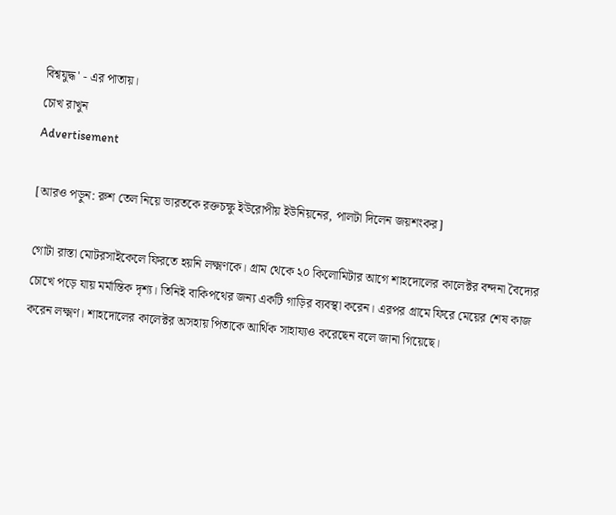বিশ্বযুদ্ধ' - এর পাতায়।
চোখ রাখুন
Advertisement

[আরও পড়ুন: রুশ তেল নিয়ে ভারতকে রক্তচক্ষু ইউরোপীয় ইউনিয়নের, পালটা দিলেন জয়শংকর]

গোটা রাস্তা মোটরসাইকেলে ফিরতে হয়নি লক্ষ্মণকে। গ্রাম থেকে ২০ কিলোমিটার আগে শাহদোলের কালেক্টর বন্দনা বৈদ্যের চোখে পড়ে যায় মর্মান্তিক দৃশ্য। তিনিই বাকিপথের জন্য একটি গাড়ির ব্যবস্থা করেন। এরপর গ্রামে ফিরে মেয়ের শেষ কাজ করেন লক্ষ্মণ। শাহদোলের কালেক্টর অসহায় পিতাকে আর্থিক সাহায্যও করেছেন বলে জানা গিয়েছে।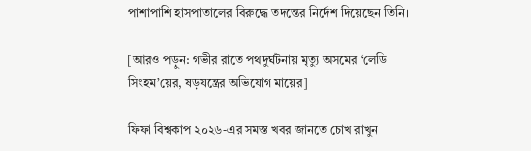পাশাপাশি হাসপাতালের বিরুদ্ধে তদন্তের নির্দেশ দিয়েছেন তিনি।

[আরও পড়ুন: গভীর রাতে পথদুর্ঘটনায় মৃত্যু অসমের ‘লেডি সিংহম’য়ের, ষড়যন্ত্রের অভিযোগ মায়ের]

ফিফা বিশ্বকাপ ২০২৬-এর সমস্ত খবর জানতে চোখ রাখুন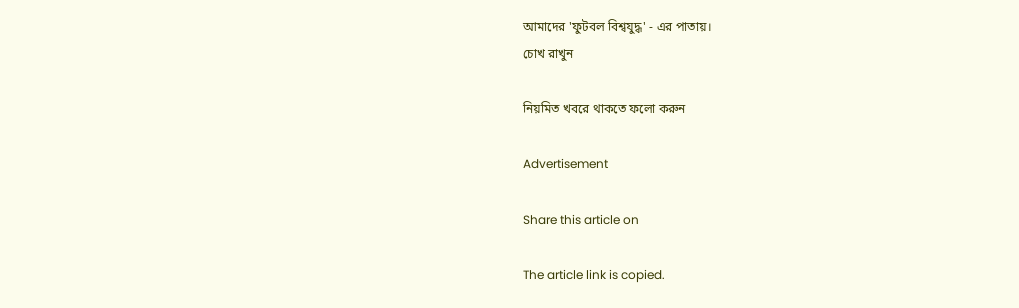আমাদের 'ফুটবল বিশ্বযুদ্ধ' - এর পাতায়।
চোখ রাখুন

নিয়মিত খবরে থাকতে ফলো করুন

Advertisement

Share this article on

The article link is copied.